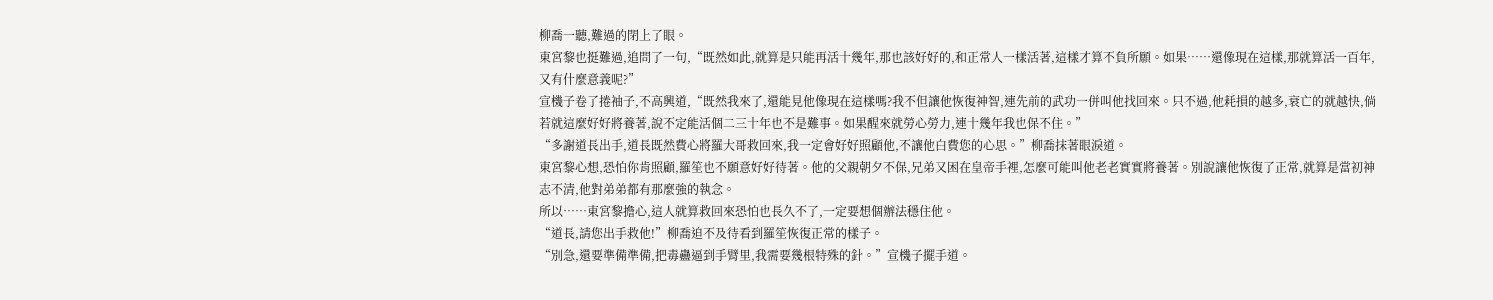柳喬一聽,難過的閉上了眼。
東宮黎也挺難過,追問了一句,“既然如此,就算是只能再活十幾年,那也該好好的,和正常人一樣活著,這樣才算不負所願。如果……還像現在這樣,那就算活一百年,又有什麼意義呢?”
宣機子卷了捲袖子,不高興道,“既然我來了,還能見他像現在這樣嗎?我不但讓他恢復神智,連先前的武功一併叫他找回來。只不過,他耗損的越多,衰亡的就越快,倘若就這麼好好將養著,說不定能活個二三十年也不是難事。如果醒來就勞心勞力,連十幾年我也保不住。”
“多謝道長出手,道長既然費心將羅大哥救回來,我一定會好好照顧他,不讓他白費您的心思。”柳喬抹著眼淚道。
東宮黎心想,恐怕你肯照顧,羅笙也不願意好好待著。他的父親朝夕不保,兄弟又困在皇帝手裡,怎麼可能叫他老老實實將養著。別說讓他恢復了正常,就算是當初神志不清,他對弟弟都有那麼強的執念。
所以……東宮黎擔心,這人就算救回來恐怕也長久不了,一定要想個辦法穩住他。
“道長,請您出手救他!”柳喬迫不及待看到羅笙恢復正常的樣子。
“別急,還要準備準備,把毒蠱逼到手臂里,我需要幾根特殊的針。”宣機子擺手道。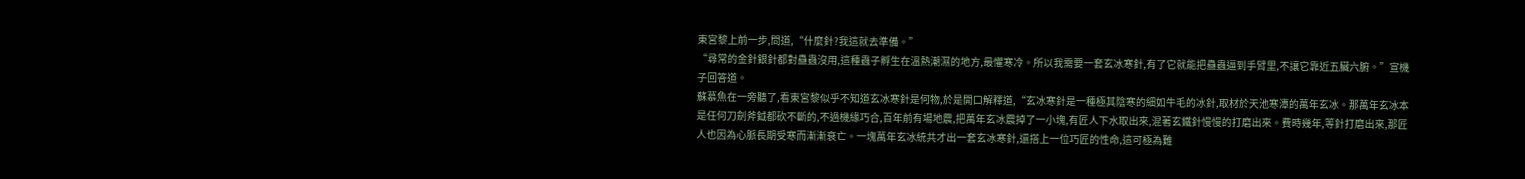東宮黎上前一步,問道,“什麼針?我這就去準備。”
“尋常的金針銀針都對蠱蟲沒用,這種蟲子孵生在溫熱潮濕的地方,最懼寒冷。所以我需要一套玄冰寒針,有了它就能把蠱蟲逼到手臂里,不讓它靠近五臟六腑。”宣機子回答道。
蘇慕魚在一旁聽了,看東宮黎似乎不知道玄冰寒針是何物,於是開口解釋道,“玄冰寒針是一種極其陰寒的細如牛毛的冰針,取材於天池寒潭的萬年玄冰。那萬年玄冰本是任何刀劍斧鉞都砍不斷的,不過機緣巧合,百年前有場地震,把萬年玄冰震掉了一小塊,有匠人下水取出來,混著玄鐵針慢慢的打磨出來。費時幾年,等針打磨出來,那匠人也因為心脈長期受寒而漸漸衰亡。一塊萬年玄冰統共才出一套玄冰寒針,還搭上一位巧匠的性命,這可極為難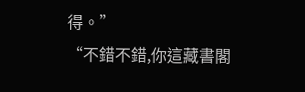得。”
“不錯不錯,你這藏書閣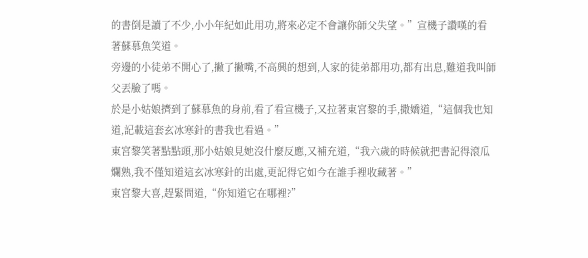的書倒是讀了不少,小小年紀如此用功,將來必定不會讓你師父失望。”宣機子讚嘆的看著蘇慕魚笑道。
旁邊的小徒弟不開心了,撇了撇嘴,不高興的想到,人家的徒弟都用功,都有出息,難道我叫師父丟臉了嗎。
於是小姑娘擠到了蘇慕魚的身前,看了看宣機子,又拉著東宮黎的手,撒嬌道,“這個我也知道,記載這套玄冰寒針的書我也看過。”
東宮黎笑著點點頭,那小姑娘見她沒什麼反應,又補充道,“我六歲的時候就把書記得滾瓜爛熟,我不僅知道這玄冰寒針的出處,更記得它如今在誰手裡收藏著。”
東宮黎大喜,趕緊問道,“你知道它在哪裡?”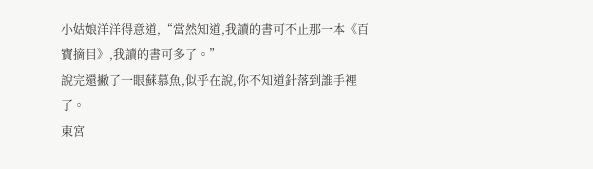小姑娘洋洋得意道,“當然知道,我讀的書可不止那一本《百寶摘目》,我讀的書可多了。”
說完還撇了一眼蘇慕魚,似乎在說,你不知道針落到誰手裡了。
東宮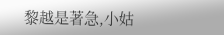黎越是著急,小姑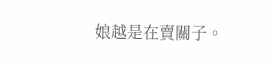娘越是在賣關子。